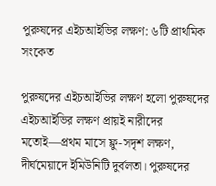পুরুষদের এইচআইভির লক্ষণ: ৬টি প্রাথমিক সংকেত

পুরুষদের এইচআইভির লক্ষণ হলো পুরুষদের এইচআইভির লক্ষণ প্রায়ই নারীদের মতোই—প্রথম মাসে ফ্লু-সদৃশ লক্ষণ, দীর্ঘমেয়াদে ইমিউনিটি দুর্বলতা। পুরুষদের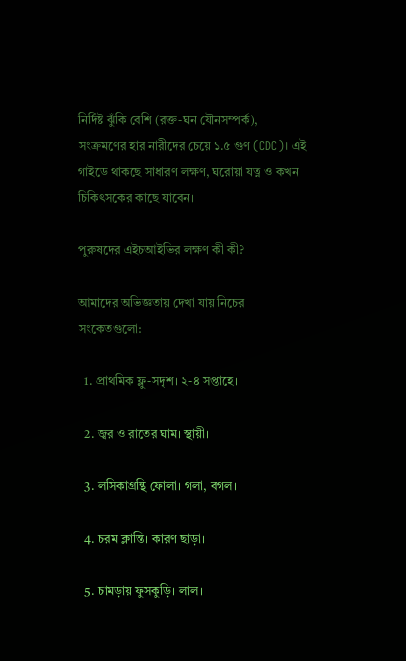নির্দিষ্ট ঝুঁকি বেশি (রক্ত-ঘন যৌনসম্পর্ক), সংক্রমণের হার নারীদের চেয়ে ১.৫ গুণ (CDC)। এই গাইডে থাকছে সাধারণ লক্ষণ, ঘরোয়া যত্ন ও কখন চিকিৎসকের কাছে যাবেন।

পুরুষদের এইচআইভির লক্ষণ কী কী?

আমাদের অভিজ্ঞতায় দেখা যায় নিচের সংকেতগুলো:

  1. প্রাথমিক ফ্লু-সদৃশ। ২-৪ সপ্তাহে।

  2. জ্বর ও রাতের ঘাম। স্থায়ী।

  3. লসিকাগ্রন্থি ফোলা। গলা, বগল।

  4. চরম ক্লান্তি। কারণ ছাড়া।

  5. চামড়ায় ফুসকুড়ি। লাল।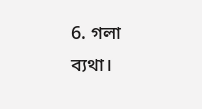6. গলা ব্যথা।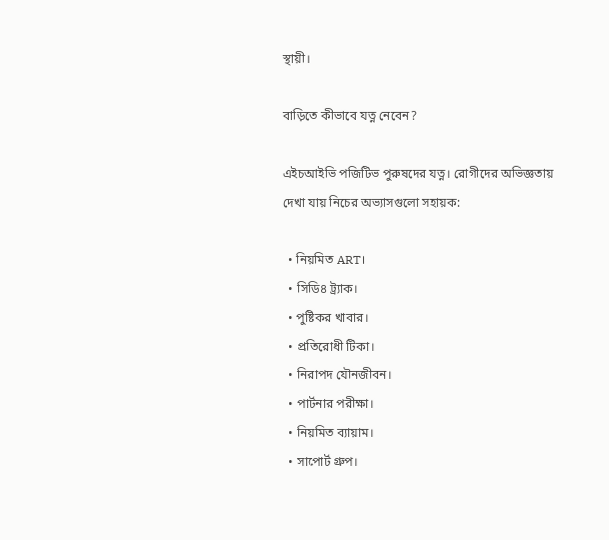স্থায়ী।

বাড়িতে কীভাবে যত্ন নেবেন?

এইচআইভি পজিটিভ পুরুষদের যত্ন। রোগীদের অভিজ্ঞতায় দেখা যায় নিচের অভ্যাসগুলো সহায়ক:

  • নিয়মিত ART।
  • সিডি৪ ট্র্যাক।
  • পুষ্টিকর খাবার।
  • প্রতিরোধী টিকা।
  • নিরাপদ যৌনজীবন।
  • পার্টনার পরীক্ষা।
  • নিয়মিত ব্যায়াম।
  • সাপোর্ট গ্রুপ।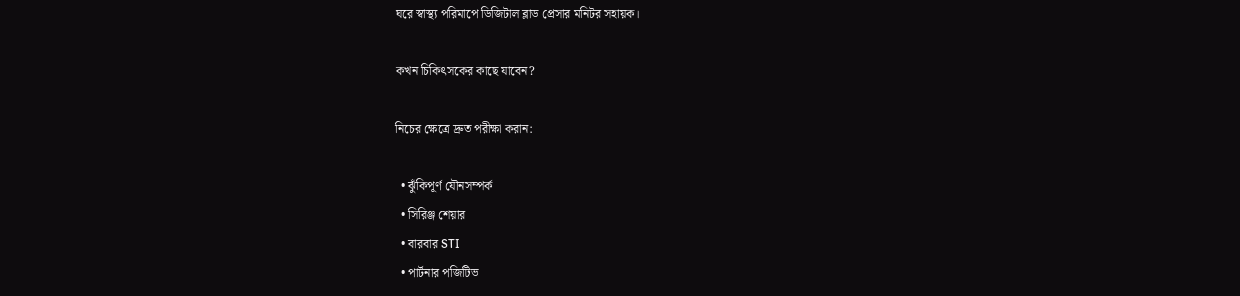ঘরে স্বাস্থ্য পরিমাপে ডিজিটাল ব্লাড প্রেসার মনিটর সহায়ক।

কখন চিকিৎসকের কাছে যাবেন?

নিচের ক্ষেত্রে দ্রুত পরীক্ষা করান:

  • ঝুঁকিপূর্ণ যৌনসম্পর্ক
  • সিরিঞ্জ শেয়ার
  • বারবার STI
  • পার্টনার পজিটিভ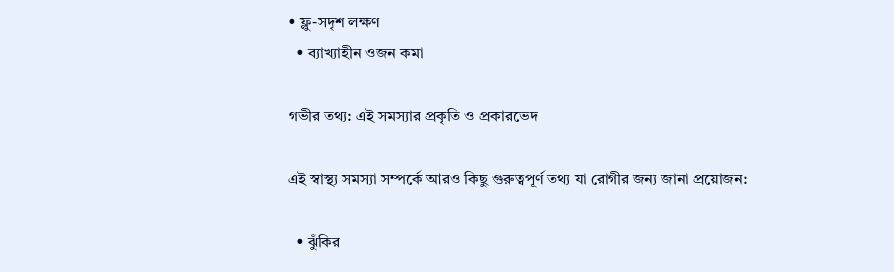• ফ্লু-সদৃশ লক্ষণ
  • ব্যাখ্যাহীন ওজন কমা

গভীর তথ্য: এই সমস্যার প্রকৃতি ও প্রকারভেদ

এই স্বাস্থ্য সমস্যা সম্পর্কে আরও কিছু গুরুত্বপূর্ণ তথ্য যা রোগীর জন্য জানা প্রয়োজন:

  • ঝুঁকির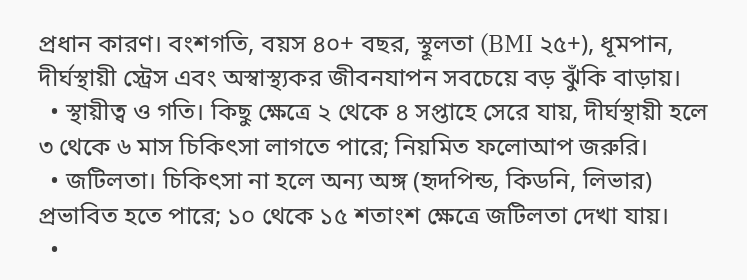প্রধান কারণ। বংশগতি, বয়স ৪০+ বছর, স্থূলতা (BMI ২৫+), ধূমপান, দীর্ঘস্থায়ী স্ট্রেস এবং অস্বাস্থ্যকর জীবনযাপন সবচেয়ে বড় ঝুঁকি বাড়ায়।
  • স্থায়ীত্ব ও গতি। কিছু ক্ষেত্রে ২ থেকে ৪ সপ্তাহে সেরে যায়, দীর্ঘস্থায়ী হলে ৩ থেকে ৬ মাস চিকিৎসা লাগতে পারে; নিয়মিত ফলোআপ জরুরি।
  • জটিলতা। চিকিৎসা না হলে অন্য অঙ্গ (হৃদপিন্ড, কিডনি, লিভার) প্রভাবিত হতে পারে; ১০ থেকে ১৫ শতাংশ ক্ষেত্রে জটিলতা দেখা যায়।
  •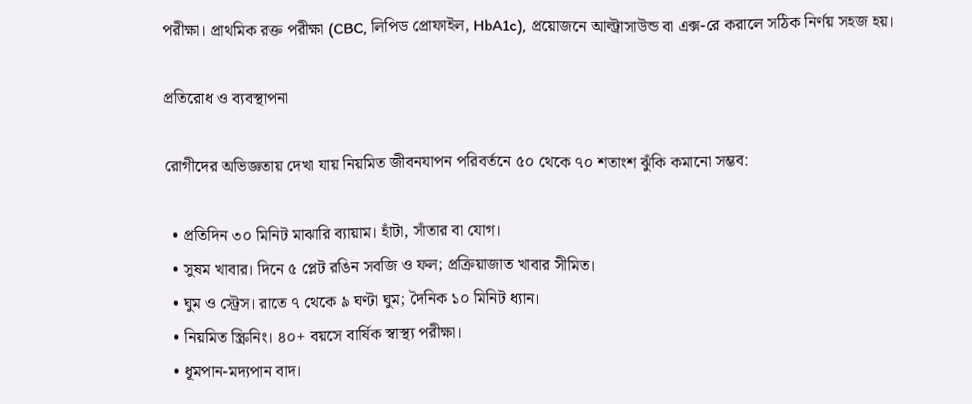পরীক্ষা। প্রাথমিক রক্ত পরীক্ষা (CBC, লিপিড প্রোফাইল, HbA1c), প্রয়োজনে আল্ট্রাসাউন্ড বা এক্স-রে করালে সঠিক নির্ণয় সহজ হয়।

প্রতিরোধ ও ব্যবস্থাপনা

রোগীদের অভিজ্ঞতায় দেখা যায় নিয়মিত জীবনযাপন পরিবর্তনে ৫০ থেকে ৭০ শতাংশ ঝুঁকি কমানো সম্ভব:

  • প্রতিদিন ৩০ মিনিট মাঝারি ব্যায়াম। হাঁটা, সাঁতার বা যোগ।
  • সুষম খাবার। দিনে ৫ প্লেট রঙিন সবজি ও ফল; প্রক্রিয়াজাত খাবার সীমিত।
  • ঘুম ও স্ট্রেস। রাতে ৭ থেকে ৯ ঘণ্টা ঘুম; দৈনিক ১০ মিনিট ধ্যান।
  • নিয়মিত স্ক্রিনিং। ৪০+ বয়সে বার্ষিক স্বাস্থ্য পরীক্ষা।
  • ধূমপান-মদ্যপান বাদ।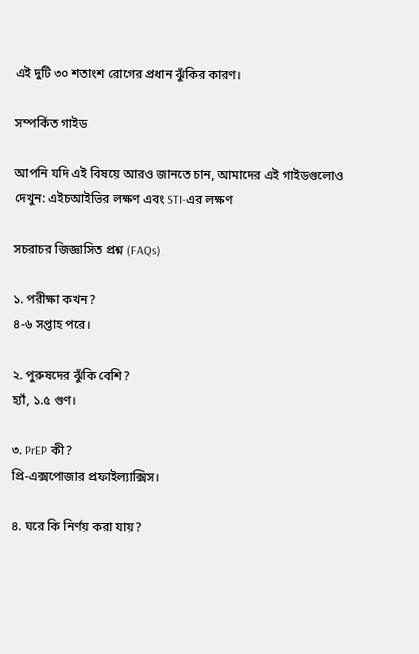এই দুটি ৩০ শতাংশ রোগের প্রধান ঝুঁকির কারণ।

সম্পর্কিত গাইড

আপনি যদি এই বিষয়ে আরও জানতে চান, আমাদের এই গাইডগুলোও দেখুন: এইচআইভির লক্ষণ এবং STI-এর লক্ষণ

সচরাচর জিজ্ঞাসিত প্রশ্ন (FAQs)

১. পরীক্ষা কখন?
৪-৬ সপ্তাহ পরে।

২. পুরুষদের ঝুঁকি বেশি?
হ্যাঁ, ১.৫ গুণ।

৩. PrEP কী?
প্রি-এক্সপোজার প্রফাইল্যাক্সিস।

৪. ঘরে কি নির্ণয় করা যায়?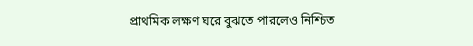প্রাথমিক লক্ষণ ঘরে বুঝতে পারলেও নিশ্চিত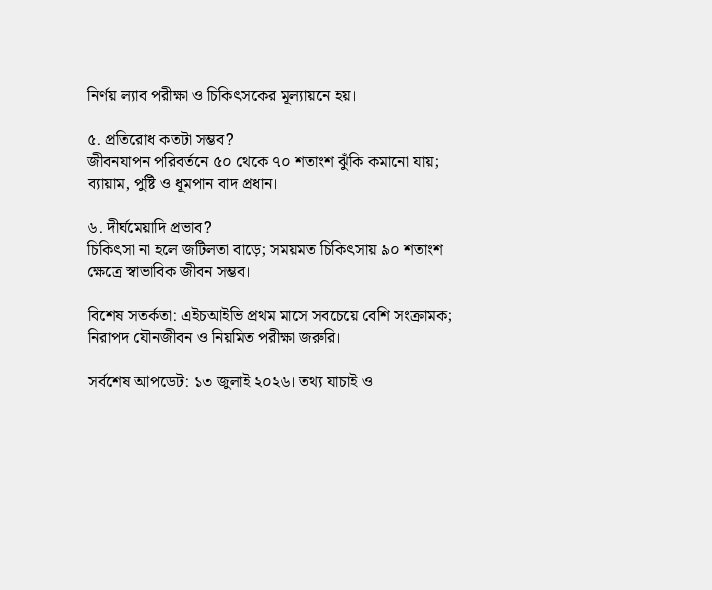নির্ণয় ল্যাব পরীক্ষা ও চিকিৎসকের মূল্যায়নে হয়।

৫. প্রতিরোধ কতটা সম্ভব?
জীবনযাপন পরিবর্তনে ৫০ থেকে ৭০ শতাংশ ঝুঁকি কমানো যায়; ব্যায়াম, পুষ্টি ও ধূমপান বাদ প্রধান।

৬. দীর্ঘমেয়াদি প্রভাব?
চিকিৎসা না হলে জটিলতা বাড়ে; সময়মত চিকিৎসায় ৯০ শতাংশ ক্ষেত্রে স্বাভাবিক জীবন সম্ভব।

বিশেষ সতর্কতা: এইচআইভি প্রথম মাসে সবচেয়ে বেশি সংক্রামক; নিরাপদ যৌনজীবন ও নিয়মিত পরীক্ষা জরুরি।

সর্বশেষ আপডেট: ১৩ জুলাই ২০২৬। তথ্য যাচাই ও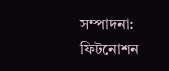সম্পাদনা: ফিটনোশন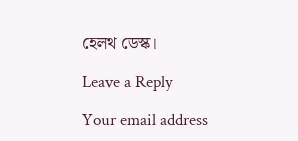হেলথ ডেস্ক।

Leave a Reply

Your email address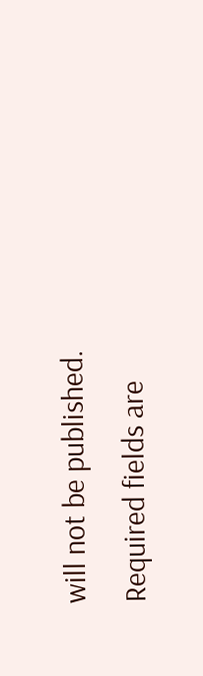will not be published. Required fields are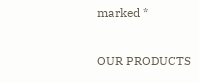marked *

OUR PRODUCTS